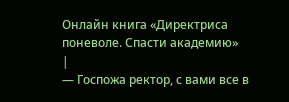Онлайн книга «Директриса поневоле. Спасти академию»
|
— Госпожа ректор, с вами все в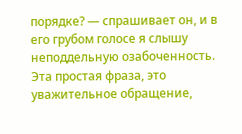порядке? — спрашивает он, и в его грубом голосе я слышу неподдельную озабоченность. Эта простая фраза, это уважительное обращение,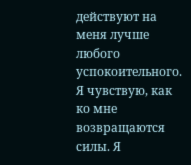действуют на меня лучше любого успокоительного. Я чувствую, как ко мне возвращаются силы. Я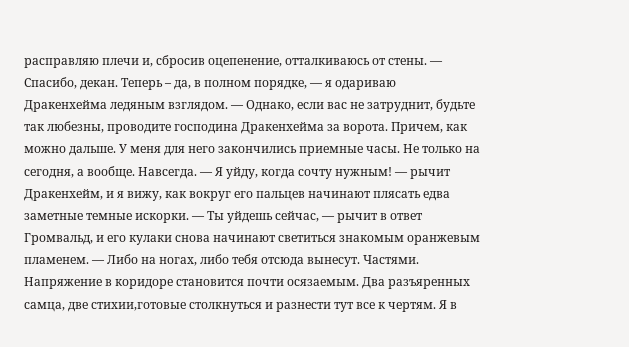расправляю плечи и, сбросив оцепенение, отталкиваюсь от стены. — Спасибо, декан. Теперь – да, в полном порядке, — я одариваю Дракенхейма ледяным взглядом. — Однако, если вас не затруднит, будьте так любезны, проводите господина Дракенхейма за ворота. Причем, как можно дальше. У меня для него закончились приемные часы. Не только на сегодня, а вообще. Навсегда. — Я уйду, когда сочту нужным! — рычит Дракенхейм, и я вижу, как вокруг его пальцев начинают плясать едва заметные темные искорки. — Ты уйдешь сейчас, — рычит в ответ Громвальд, и его кулаки снова начинают светиться знакомым оранжевым пламенем. — Либо на ногах, либо тебя отсюда вынесут. Частями. Напряжение в коридоре становится почти осязаемым. Два разъяренных самца, две стихии,готовые столкнуться и разнести тут все к чертям. Я в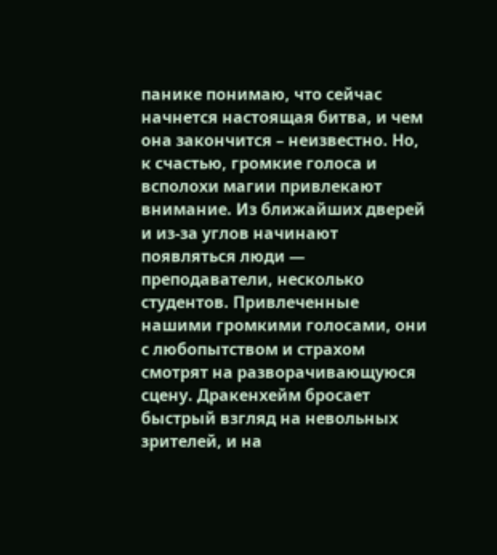панике понимаю, что сейчас начнется настоящая битва, и чем она закончится – неизвестно. Но, к счастью, громкие голоса и всполохи магии привлекают внимание. Из ближайших дверей и из-за углов начинают появляться люди — преподаватели, несколько студентов. Привлеченные нашими громкими голосами, они с любопытством и страхом смотрят на разворачивающуюся сцену. Дракенхейм бросает быстрый взгляд на невольных зрителей, и на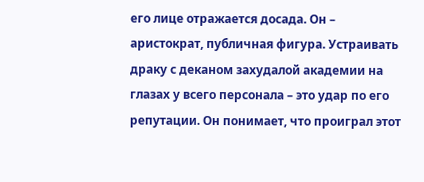его лице отражается досада. Он – аристократ, публичная фигура. Устраивать драку с деканом захудалой академии на глазах у всего персонала – это удар по его репутации. Он понимает, что проиграл этот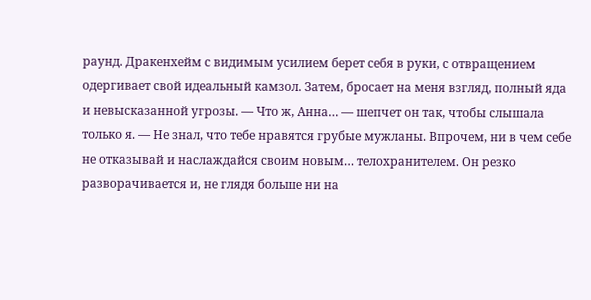раунд. Дракенхейм с видимым усилием берет себя в руки, с отвращением одергивает свой идеальный камзол. Затем, бросает на меня взгляд, полный яда и невысказанной угрозы. — Что ж, Анна… — шепчет он так, чтобы слышала только я. — Не знал, что тебе нравятся грубые мужланы. Впрочем, ни в чем себе не отказывай и наслаждайся своим новым… телохранителем. Он резко разворачивается и, не глядя больше ни на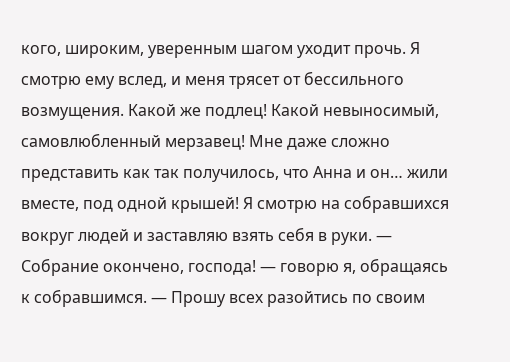кого, широким, уверенным шагом уходит прочь. Я смотрю ему вслед, и меня трясет от бессильного возмущения. Какой же подлец! Какой невыносимый, самовлюбленный мерзавец! Мне даже сложно представить как так получилось, что Анна и он… жили вместе, под одной крышей! Я смотрю на собравшихся вокруг людей и заставляю взять себя в руки. — Собрание окончено, господа! — говорю я, обращаясь к собравшимся. — Прошу всех разойтись по своим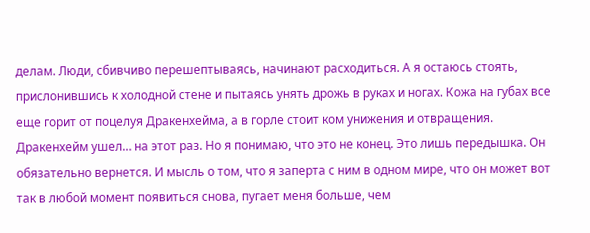делам. Люди, сбивчиво перешептываясь, начинают расходиться. А я остаюсь стоять, прислонившись к холодной стене и пытаясь унять дрожь в руках и ногах. Кожа на губах все еще горит от поцелуя Дракенхейма, а в горле стоит ком унижения и отвращения. Дракенхейм ушел… на этот раз. Но я понимаю, что это не конец. Это лишь передышка. Он обязательно вернется. И мысль о том, что я заперта с ним в одном мире, что он может вот так в любой момент появиться снова, пугает меня больше, чем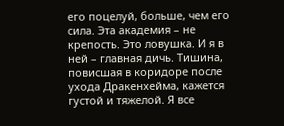его поцелуй, больше, чем его сила. Эта академия – не крепость. Это ловушка. И я в ней – главная дичь. Тишина, повисшая в коридоре после ухода Дракенхейма, кажется густой и тяжелой. Я все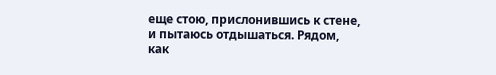еще стою, прислонившись к стене, и пытаюсь отдышаться. Рядом, как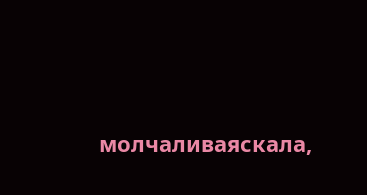молчаливаяскала,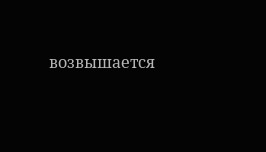возвышается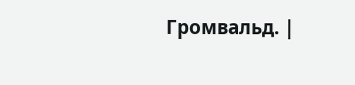Громвальд. |